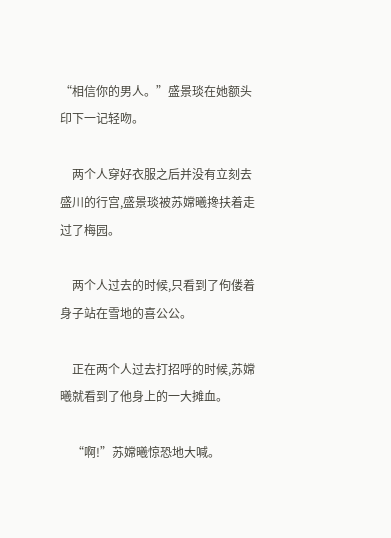“相信你的男人。”盛景琰在她额头印下一记轻吻。

    两个人穿好衣服之后并没有立刻去盛川的行宫,盛景琰被苏嫦曦搀扶着走过了梅园。

    两个人过去的时候,只看到了佝偻着身子站在雪地的喜公公。

    正在两个人过去打招呼的时候,苏嫦曦就看到了他身上的一大摊血。

    “啊!”苏嫦曦惊恐地大喊。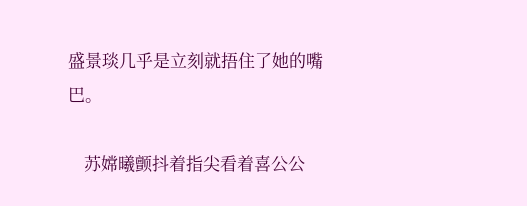盛景琰几乎是立刻就捂住了她的嘴巴。

    苏嫦曦颤抖着指尖看着喜公公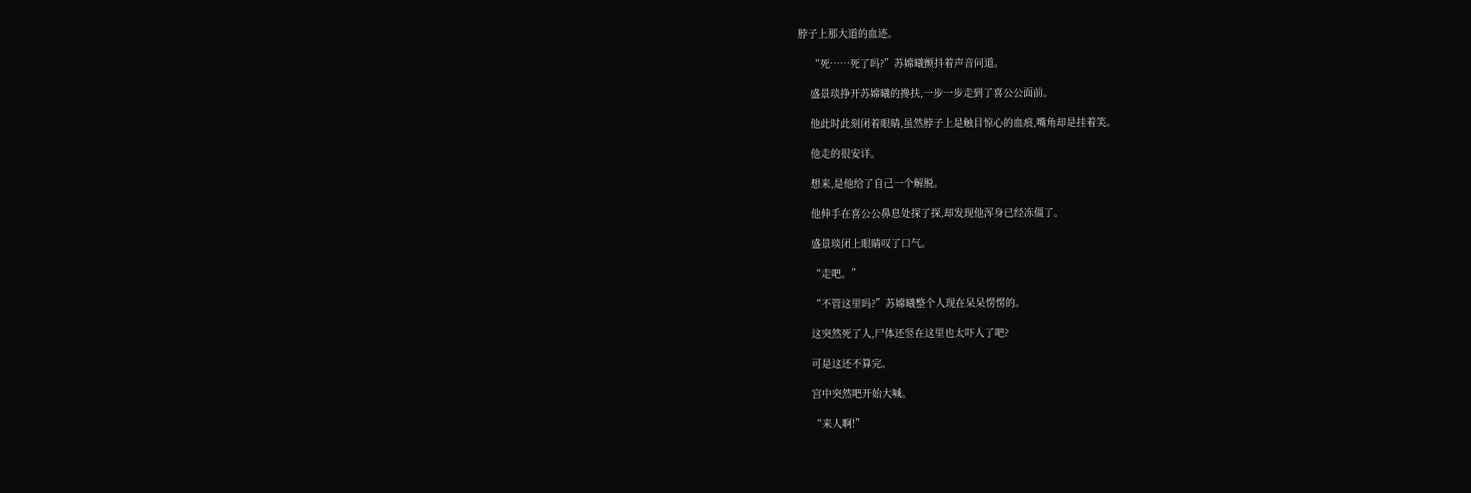脖子上那大道的血迹。

    “死……死了吗?”苏嫦曦颤抖着声音问道。

    盛景琰挣开苏嫦曦的搀扶,一步一步走到了喜公公面前。

    他此时此刻闭着眼睛,虽然脖子上是触目惊心的血痕,嘴角却是挂着笑。

    他走的很安详。

    想来,是他给了自己一个解脱。

    他伸手在喜公公鼻息处探了探,却发现他浑身已经冻僵了。

    盛景琰闭上眼睛叹了口气。

    “走吧。”

    “不管这里吗?”苏嫦曦整个人现在呆呆愣愣的。

    这突然死了人,尸体还竖在这里也太吓人了吧?

    可是这还不算完。

    宫中突然吧开始大喊。

    “来人啊!”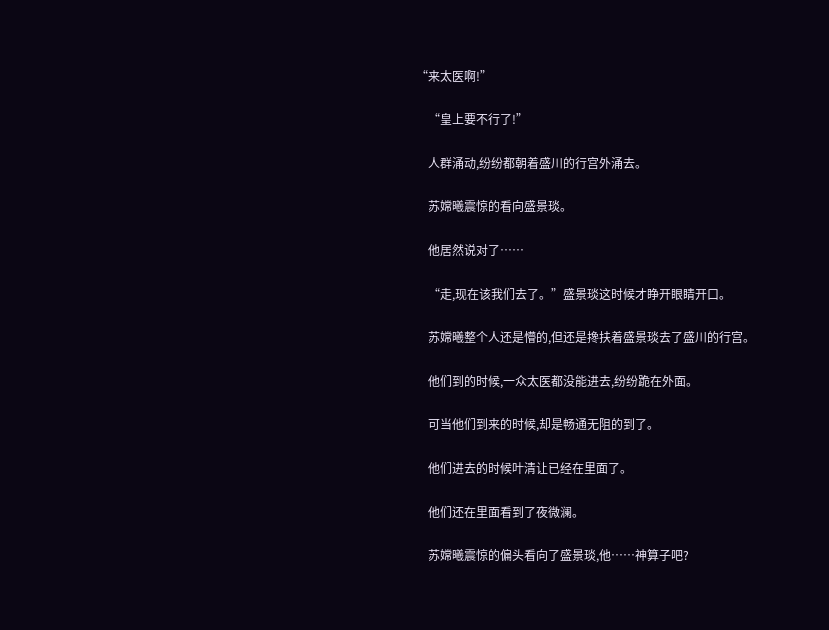“来太医啊!”

    “皇上要不行了!”

    人群涌动,纷纷都朝着盛川的行宫外涌去。

    苏嫦曦震惊的看向盛景琰。

    他居然说对了……

    “走,现在该我们去了。”盛景琰这时候才睁开眼睛开口。

    苏嫦曦整个人还是懵的,但还是搀扶着盛景琰去了盛川的行宫。

    他们到的时候,一众太医都没能进去,纷纷跪在外面。

    可当他们到来的时候,却是畅通无阻的到了。

    他们进去的时候叶清让已经在里面了。

    他们还在里面看到了夜微澜。

    苏嫦曦震惊的偏头看向了盛景琰,他……神算子吧?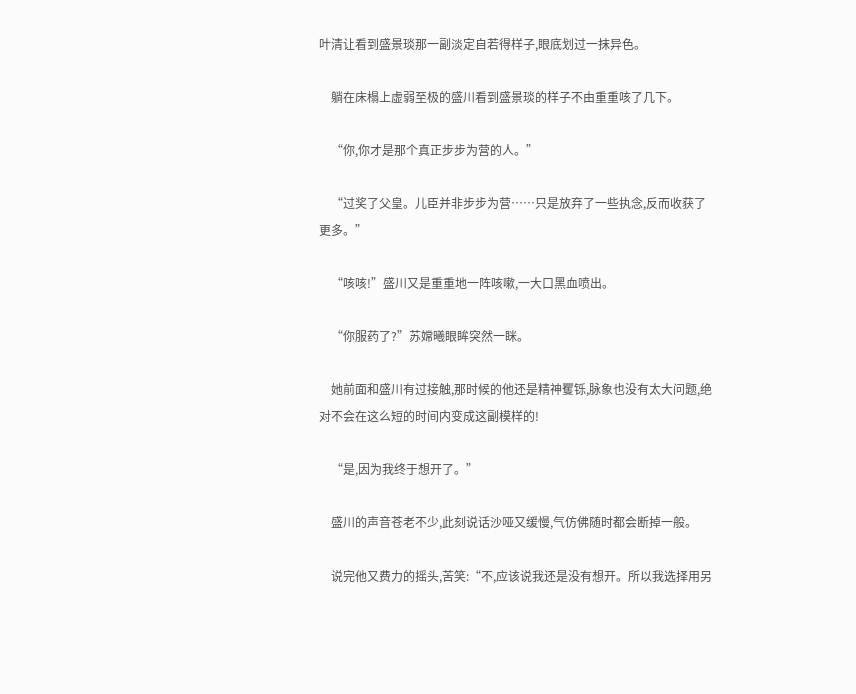叶清让看到盛景琰那一副淡定自若得样子,眼底划过一抹异色。

    躺在床榻上虚弱至极的盛川看到盛景琰的样子不由重重咳了几下。

    “你,你才是那个真正步步为营的人。”

    “过奖了父皇。儿臣并非步步为营……只是放弃了一些执念,反而收获了更多。”

    “咳咳!”盛川又是重重地一阵咳嗽,一大口黑血喷出。

    “你服药了?”苏嫦曦眼眸突然一眯。

    她前面和盛川有过接触,那时候的他还是精神矍铄,脉象也没有太大问题,绝对不会在这么短的时间内变成这副模样的!

    “是,因为我终于想开了。”

    盛川的声音苍老不少,此刻说话沙哑又缓慢,气仿佛随时都会断掉一般。

    说完他又费力的摇头,苦笑:“不,应该说我还是没有想开。所以我选择用另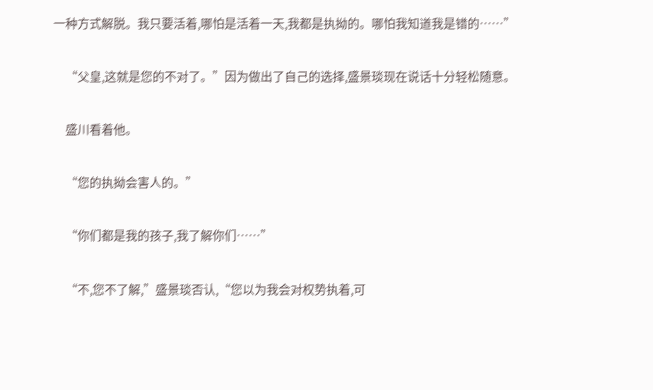一种方式解脱。我只要活着,哪怕是活着一天,我都是执拗的。哪怕我知道我是错的……”

    “父皇,这就是您的不对了。”因为做出了自己的选择,盛景琰现在说话十分轻松随意。

    盛川看着他。

    “您的执拗会害人的。”

    “你们都是我的孩子,我了解你们……”

    “不,您不了解,”盛景琰否认,“您以为我会对权势执着,可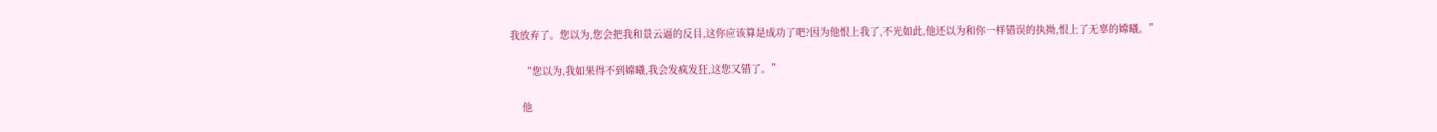我放弃了。您以为,您会把我和景云逼的反目,这你应该算是成功了吧?因为他恨上我了,不光如此,他还以为和你一样错误的执拗,恨上了无辜的嫦曦。”

    “您以为,我如果得不到嫦曦,我会发疯发狂,这您又错了。”

    他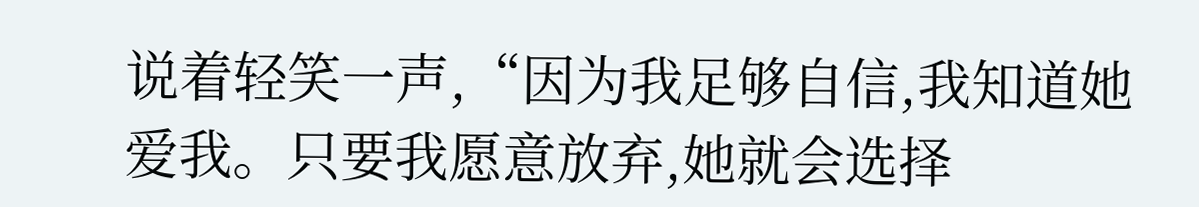说着轻笑一声,“因为我足够自信,我知道她爱我。只要我愿意放弃,她就会选择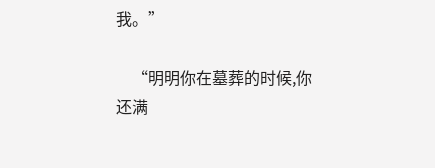我。”

    “明明你在墓葬的时候,你还满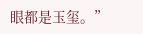眼都是玉玺。”